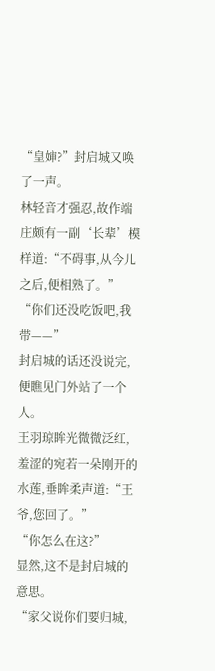“皇婶?”封启城又唤了一声。
林轻音才强忍,故作端庄颇有一副‘长辈’模样道:“不碍事,从今儿之后,便相熟了。”
“你们还没吃饭吧,我带——”
封启城的话还没说完,便瞧见门外站了一个人。
王羽琼眸光微微泛红,羞涩的宛若一朵刚开的水莲,垂眸柔声道:“王爷,您回了。”
“你怎么在这?”
显然,这不是封启城的意思。
“家父说你们要归城,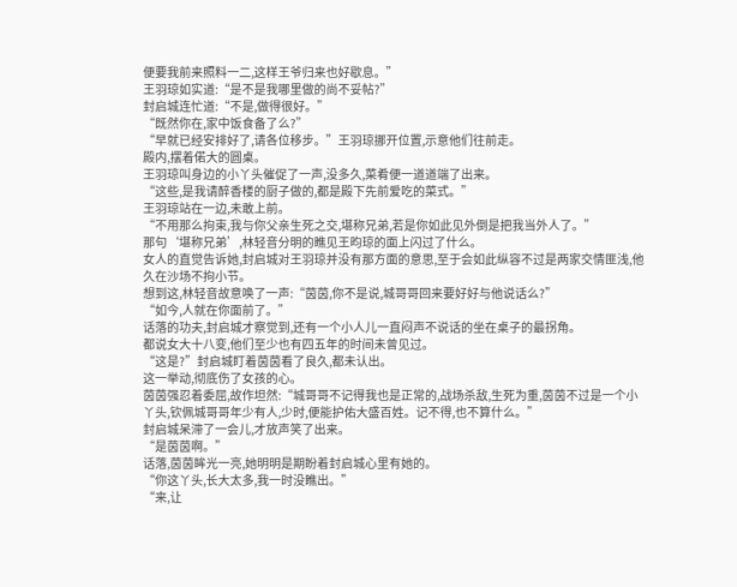便要我前来照料一二,这样王爷归来也好歇息。”
王羽琼如实道:“是不是我哪里做的尚不妥帖?”
封启城连忙道:“不是,做得很好。”
“既然你在,家中饭食备了么?”
“早就已经安排好了,请各位移步。”王羽琼挪开位置,示意他们往前走。
殿内,摆着偌大的圆桌。
王羽琼叫身边的小丫头催促了一声,没多久,菜肴便一道道端了出来。
“这些,是我请醉香楼的厨子做的,都是殿下先前爱吃的菜式。”
王羽琼站在一边,未敢上前。
“不用那么拘束,我与你父亲生死之交,堪称兄弟,若是你如此见外倒是把我当外人了。”
那句‘堪称兄弟’,林轻音分明的瞧见王昀琼的面上闪过了什么。
女人的直觉告诉她,封启城对王羽琼并没有那方面的意思,至于会如此纵容不过是两家交情匪浅,他久在沙场不拘小节。
想到这,林轻音故意唤了一声:“茵茵,你不是说,城哥哥回来要好好与他说话么?”
“如今,人就在你面前了。”
话落的功夫,封启城才察觉到,还有一个小人儿一直闷声不说话的坐在桌子的最拐角。
都说女大十八变,他们至少也有四五年的时间未曾见过。
“这是?”封启城盯着茵茵看了良久,都未认出。
这一举动,彻底伤了女孩的心。
茵茵强忍着委屈,故作坦然:“城哥哥不记得我也是正常的,战场杀敌,生死为重,茵茵不过是一个小丫头,钦佩城哥哥年少有人,少时,便能护佑大盛百姓。记不得,也不算什么。”
封启城呆滞了一会儿,才放声笑了出来。
“是茵茵啊。”
话落,茵茵眸光一亮,她明明是期盼着封启城心里有她的。
“你这丫头,长大太多,我一时没瞧出。”
“来,让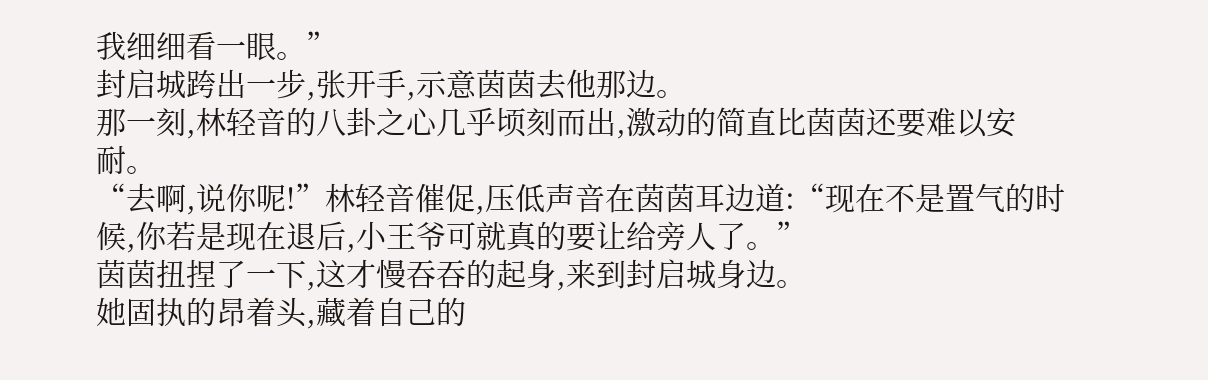我细细看一眼。”
封启城跨出一步,张开手,示意茵茵去他那边。
那一刻,林轻音的八卦之心几乎顷刻而出,激动的简直比茵茵还要难以安耐。
“去啊,说你呢!”林轻音催促,压低声音在茵茵耳边道:“现在不是置气的时候,你若是现在退后,小王爷可就真的要让给旁人了。”
茵茵扭捏了一下,这才慢吞吞的起身,来到封启城身边。
她固执的昂着头,藏着自己的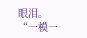眼泪。
“一模一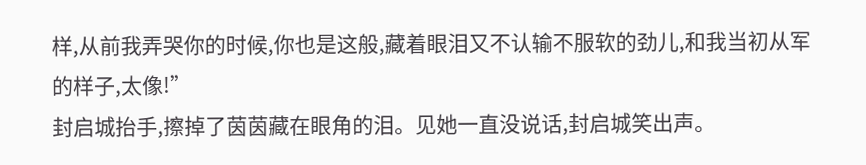样,从前我弄哭你的时候,你也是这般,藏着眼泪又不认输不服软的劲儿,和我当初从军的样子,太像!”
封启城抬手,擦掉了茵茵藏在眼角的泪。见她一直没说话,封启城笑出声。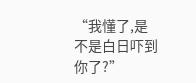“我懂了,是不是白日吓到你了?”